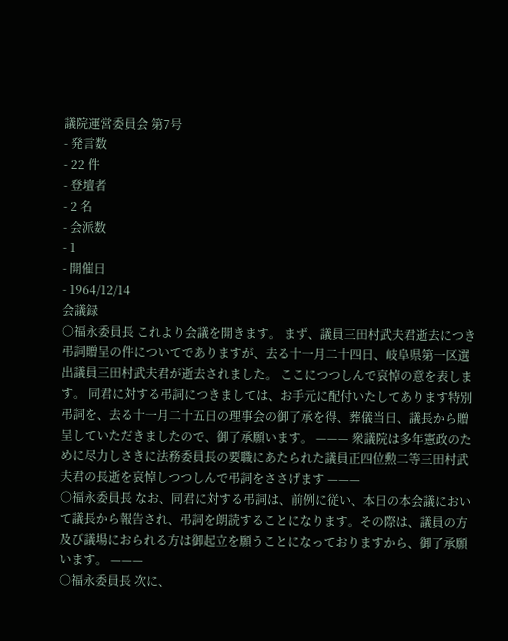議院運営委員会 第7号
- 発言数
- 22 件
- 登壇者
- 2 名
- 会派数
- 1
- 開催日
- 1964/12/14
会議録
○福永委員長 これより会議を開きます。 まず、議員三田村武夫君逝去につき弔詞贈呈の件についてでありますが、去る十一月二十四日、岐阜県第一区選出議員三田村武夫君が逝去されました。 ここにつつしんで哀悼の意を表します。 同君に対する弔詞につきましては、お手元に配付いたしてあります特別弔詞を、去る十一月二十五日の理事会の御了承を得、葬儀当日、議長から贈呈していただきましたので、御了承願います。 ——— 衆議院は多年憲政のために尽力しさきに法務委員長の要職にあたられた議員正四位勲二等三田村武夫君の長逝を哀悼しつつしんで弔詞をささげます ———
○福永委員長 なお、同君に対する弔詞は、前例に従い、本日の本会議において議長から報告され、弔詞を朗読することになります。その際は、議員の方及び議場におられる方は御起立を願うことになっておりますから、御了承願います。 ———
○福永委員長 次に、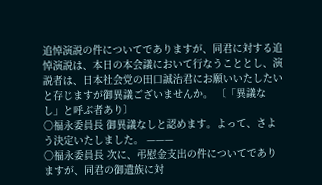追悼演説の件についてでありますが、同君に対する追悼演説は、本日の本会議において行なうこととし、演説者は、日本社会党の田口誠治君にお願いいたしたいと存じますが御異議ございませんか。 〔「異議なし」と呼ぶ者あり〕
○福永委員長 御異議なしと認めます。よって、さよう決定いたしました。 ———
○福永委員長 次に、弔慰金支出の件についてでありますが、同君の御遺族に対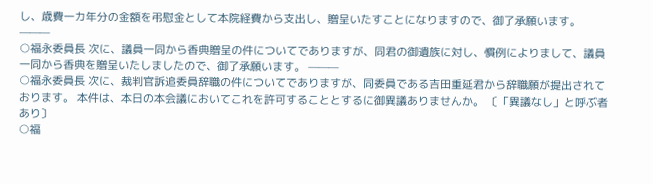し、歳費一カ年分の金額を弔慰金として本院経費から支出し、贈呈いたすことになりますので、御了承願います。 ———
○福永委員長 次に、議員一同から香典贈呈の件についてでありますが、同君の御遺族に対し、慣例によりまして、議員一同から香典を贈呈いたしましたので、御了承願います。 ———
○福永委員長 次に、裁判官訴追委員辞職の件についてでありますが、同委員である吉田重延君から辞職願が提出されております。 本件は、本日の本会議においてこれを許可することとするに御異議ありませんか。 〔「異議なし」と呼ぶ者あり〕
○福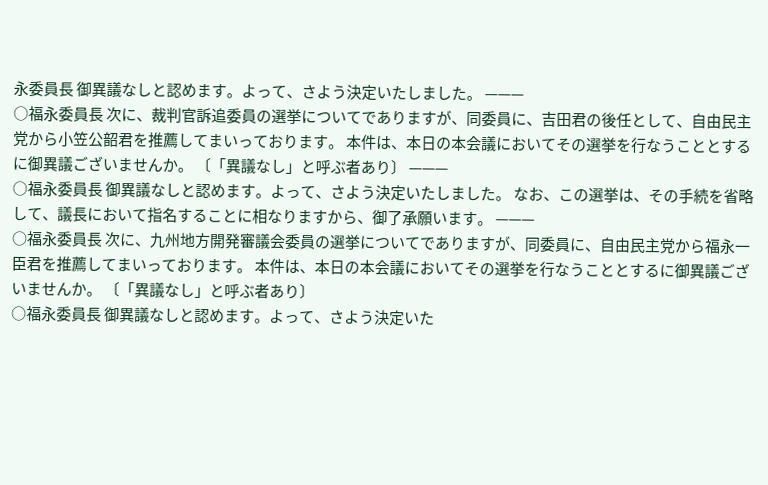永委員長 御異議なしと認めます。よって、さよう決定いたしました。 ———
○福永委員長 次に、裁判官訴追委員の選挙についてでありますが、同委員に、吉田君の後任として、自由民主党から小笠公韶君を推薦してまいっております。 本件は、本日の本会議においてその選挙を行なうこととするに御異議ございませんか。 〔「異議なし」と呼ぶ者あり〕 ———
○福永委員長 御異議なしと認めます。よって、さよう決定いたしました。 なお、この選挙は、その手続を省略して、議長において指名することに相なりますから、御了承願います。 ———
○福永委員長 次に、九州地方開発審議会委員の選挙についてでありますが、同委員に、自由民主党から福永一臣君を推薦してまいっております。 本件は、本日の本会議においてその選挙を行なうこととするに御異議ございませんか。 〔「異議なし」と呼ぶ者あり〕
○福永委員長 御異議なしと認めます。よって、さよう決定いた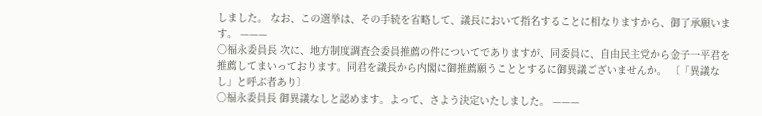しました。 なお、この選挙は、その手続を省略して、議長において指名することに相なりますから、御了承願います。 ———
○福永委員長 次に、地方制度調査会委員推薦の件についてでありますが、同委員に、自由民主党から金子一平君を推薦してまいっております。同君を議長から内閣に御推薦願うこととするに御異議ございませんか。 〔「異議なし」と呼ぶ者あり〕
○福永委員長 御異議なしと認めます。よって、さよう決定いたしました。 ———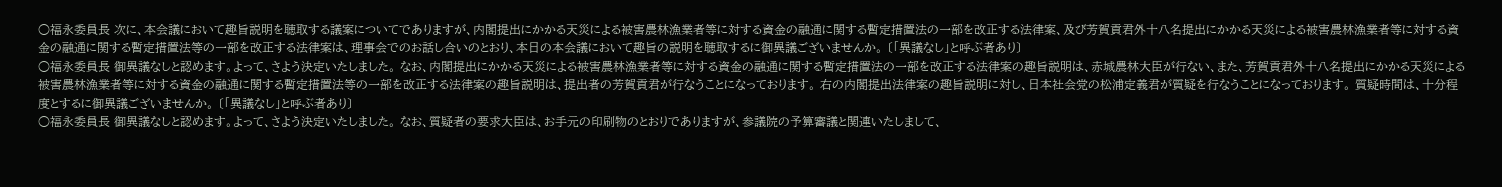○福永委員長 次に、本会議において趣旨説明を聴取する議案についてでありますが、内閣提出にかかる天災による被害農林漁業者等に対する資金の融通に関する暫定措置法の一部を改正する法律案、及び芳賀貢君外十八名提出にかかる天災による被害農林漁業者等に対する資金の融通に関する暫定措置法等の一部を改正する法律案は、理事会でのお話し合いのとおり、本日の本会議において趣旨の説明を聴取するに御異議ございませんか。 〔「異議なし」と呼ぶ者あり〕
○福永委員長 御異議なしと認めます。よって、さよう決定いたしました。 なお、内閣提出にかかる天災による被害農林漁業者等に対する資金の融通に関する暫定措置法の一部を改正する法律案の趣旨説明は、赤城農林大臣が行ない、また、芳賀貢君外十八名提出にかかる天災による被害農林漁業者等に対する資金の融通に関する暫定措置法等の一部を改正する法律案の趣旨説明は、提出者の芳賀貢君が行なうことになっております。 右の内閣提出法律案の趣旨説明に対し、日本社会党の松浦定義君が質疑を行なうことになっております。 質疑時間は、十分程度とするに御異議ございませんか。 〔「異議なし」と呼ぶ者あり〕
○福永委員長 御異議なしと認めます。よって、さよう決定いたしました。 なお、質疑者の要求大臣は、お手元の印刷物のとおりでありますが、参議院の予算審議と関連いたしまして、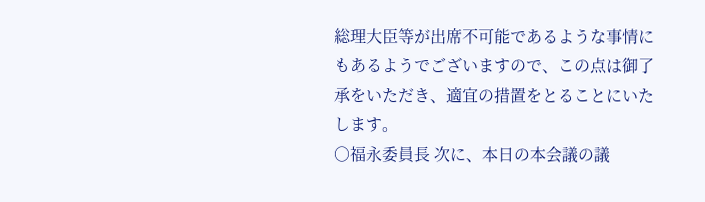総理大臣等が出席不可能であるような事情にもあるようでございますので、この点は御了承をいただき、適宜の措置をとることにいたします。
○福永委員長 次に、本日の本会議の議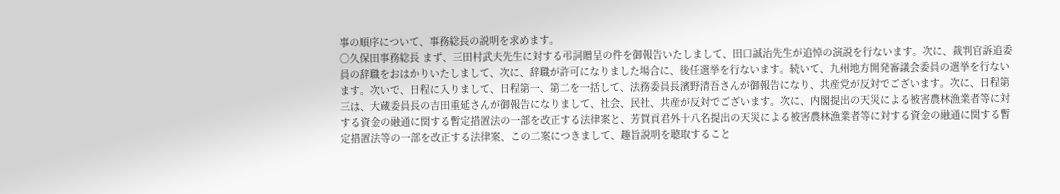事の順序について、事務総長の説明を求めます。
○久保田事務総長 まず、三田村武夫先生に対する弔詞贈呈の件を御報告いたしまして、田口誠治先生が追悼の演説を行ないます。次に、裁判官訴追委員の辞職をおはかりいたしまして、次に、辞職が許可になりました場合に、後任選挙を行ないます。続いて、九州地方開発審議会委員の選挙を行ないます。次いで、日程に入りまして、日程第一、第二を一括して、法務委員長濱野清吾さんが御報告になり、共産党が反対でございます。次に、日程第三は、大蔵委員長の吉田重延さんが御報告になりまして、社会、民社、共産が反対でございます。次に、内閣提出の天災による被害農林漁業者等に対する資金の融通に関する暫定措置法の一部を改正する法律案と、芳賀貢君外十八名提出の天災による被害農林漁業者等に対する資金の融通に関する暫定措置法等の一部を改正する法律案、この二案につきまして、趣旨説明を聴取すること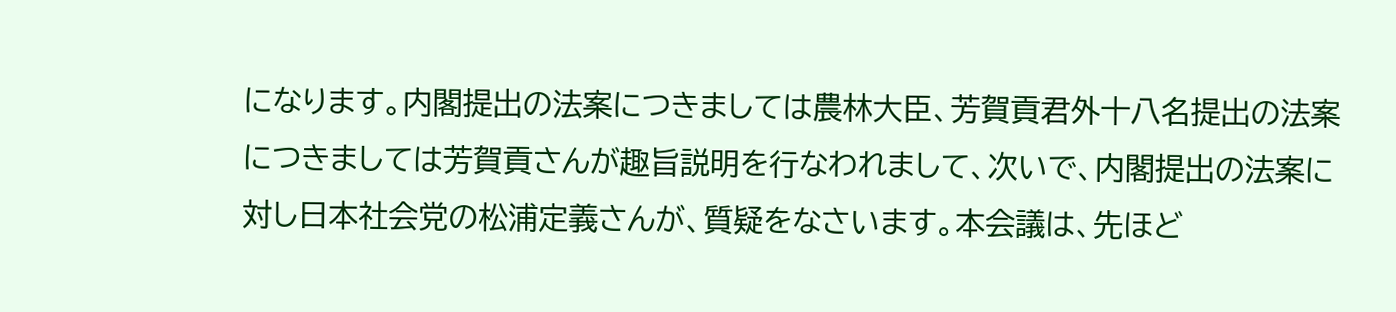になります。内閣提出の法案につきましては農林大臣、芳賀貢君外十八名提出の法案につきましては芳賀貢さんが趣旨説明を行なわれまして、次いで、内閣提出の法案に対し日本社会党の松浦定義さんが、質疑をなさいます。本会議は、先ほど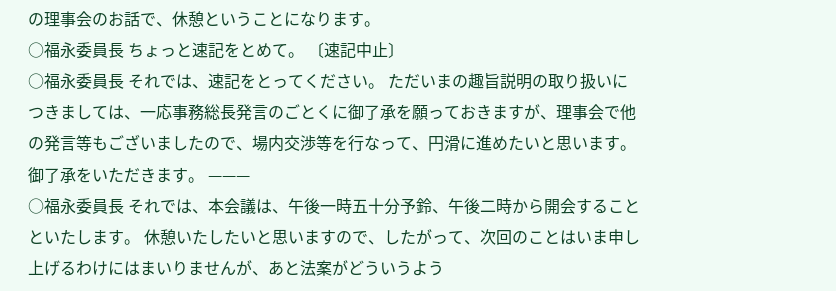の理事会のお話で、休憩ということになります。
○福永委員長 ちょっと速記をとめて。 〔速記中止〕
○福永委員長 それでは、速記をとってください。 ただいまの趣旨説明の取り扱いにつきましては、一応事務総長発言のごとくに御了承を願っておきますが、理事会で他の発言等もございましたので、場内交渉等を行なって、円滑に進めたいと思います。御了承をいただきます。 ———
○福永委員長 それでは、本会議は、午後一時五十分予鈴、午後二時から開会することといたします。 休憩いたしたいと思いますので、したがって、次回のことはいま申し上げるわけにはまいりませんが、あと法案がどういうよう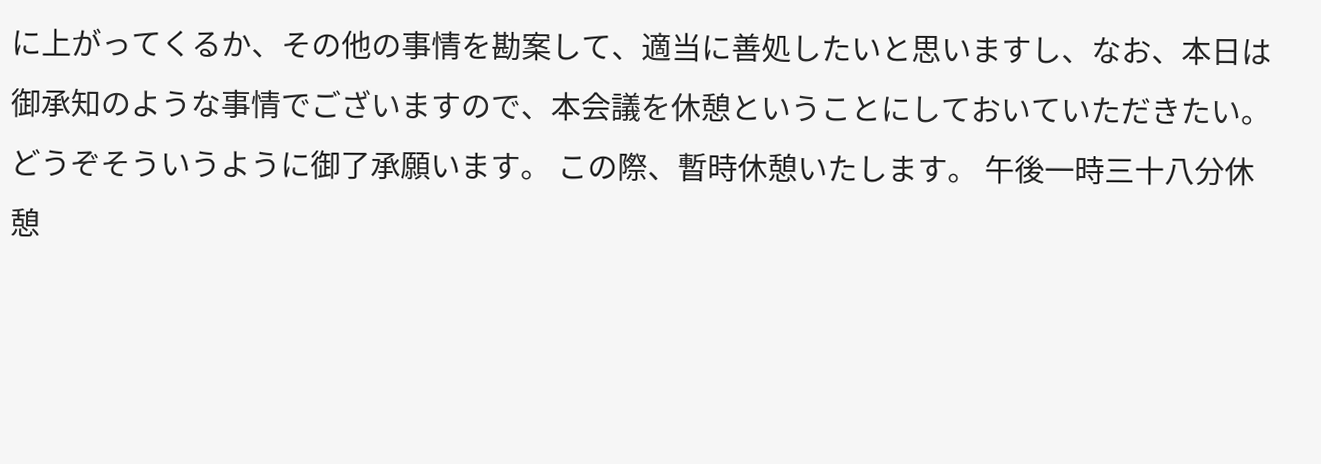に上がってくるか、その他の事情を勘案して、適当に善処したいと思いますし、なお、本日は御承知のような事情でございますので、本会議を休憩ということにしておいていただきたい。どうぞそういうように御了承願います。 この際、暫時休憩いたします。 午後一時三十八分休憩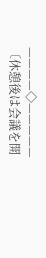————◇————— 〔休憩後は会議を開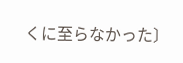くに至らなかった〕